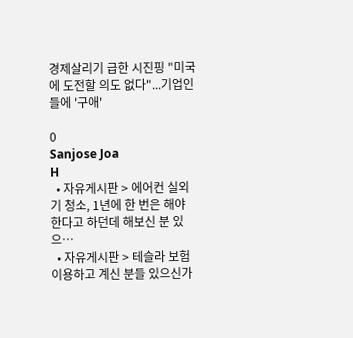경제살리기 급한 시진핑 "미국에 도전할 의도 없다"...기업인들에 '구애'

0
Sanjose Joa
H
  • 자유게시판 > 에어컨 실외기 청소, 1년에 한 번은 해야 한다고 하던데 해보신 분 있으…
  • 자유게시판 > 테슬라 보험 이용하고 계신 분들 있으신가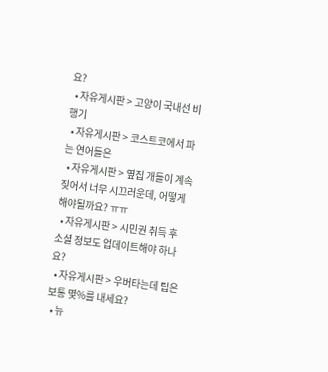요?
  • 자유게시판 > 고양이 국내선 비행기
  • 자유게시판 > 코스트코에서 파는 연어들은
  • 자유게시판 > 옆집 개들이 계속 짖어서 너무 시끄러운데, 어떻게 해야될까요? ㅠㅠ
  • 자유게시판 > 시민권 취득 후 소셜 정보도 업데이트해야 하나요?
  • 자유게시판 > 우버타는데 팁은 보통 몇%를 내세요?
  • 뉴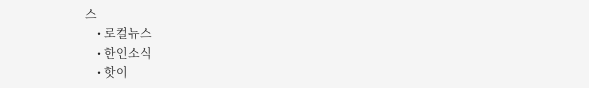스
    • 로컬뉴스
    • 한인소식
    • 핫이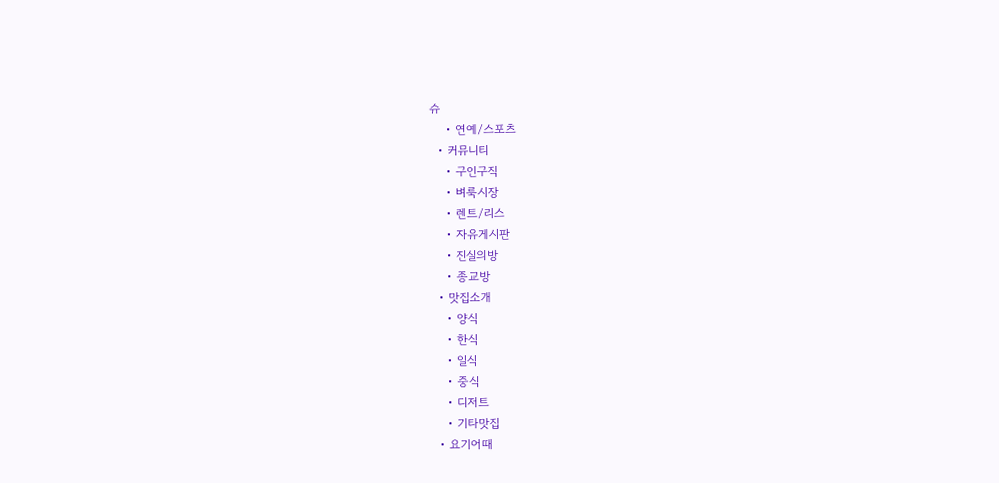슈
    • 연예/스포츠
  • 커뮤니티
    • 구인구직
    • 벼룩시장
    • 렌트/리스
    • 자유게시판
    • 진실의방
    • 종교방
  • 맛집소개
    • 양식
    • 한식
    • 일식
    • 중식
    • 디저트
    • 기타맛집
  • 요기어때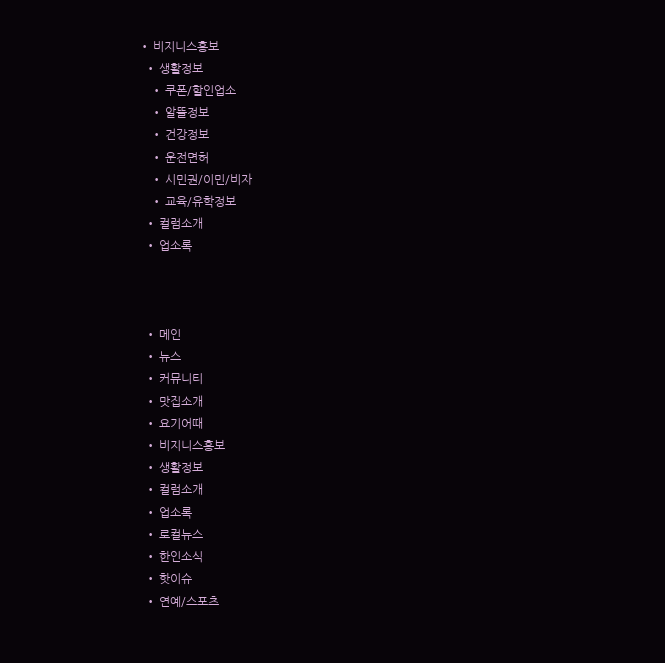• 비지니스홍보
  • 생활정보
    • 쿠폰/할인업소
    • 알뜰정보
    • 건강정보
    • 운전면허
    • 시민권/이민/비자
    • 교육/유학정보
  • 컬럼소개
  • 업소록



  • 메인
  • 뉴스
  • 커뮤니티
  • 맛집소개
  • 요기어때
  • 비지니스홍보
  • 생활정보
  • 컬럼소개
  • 업소록
  • 로컬뉴스
  • 한인소식
  • 핫이슈
  • 연예/스포츠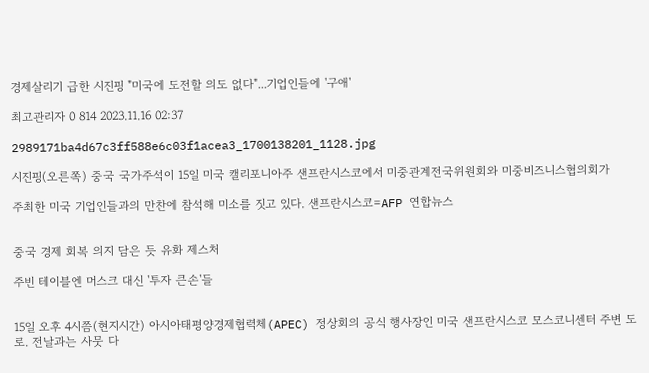경제살리기 급한 시진핑 "미국에 도전할 의도 없다"...기업인들에 '구애'

최고관리자 0 814 2023.11.16 02:37

2989171ba4d67c3ff588e6c03f1acea3_1700138201_1128.jpg

시진핑(오른쪽) 중국 국가주석이 15일 미국 캘리포니아주 샌프란시스코에서 미중관계전국위원회와 미중비즈니스협의회가

주최한 미국 기업인들과의 만찬에 참석해 미소를 짓고 있다. 샌프란시스코=AFP 연합뉴스


중국 경제 회복 의지 담은 듯 유화 제스처

주빈 테이블엔 머스크 대신 '투자 큰손'들


15일 오후 4시쯤(현지시간) 아시아태평양경제협력체(APEC) 정상회의 공식 행사장인 미국 샌프란시스코 모스코니센터 주변 도로. 전날과는 사뭇 다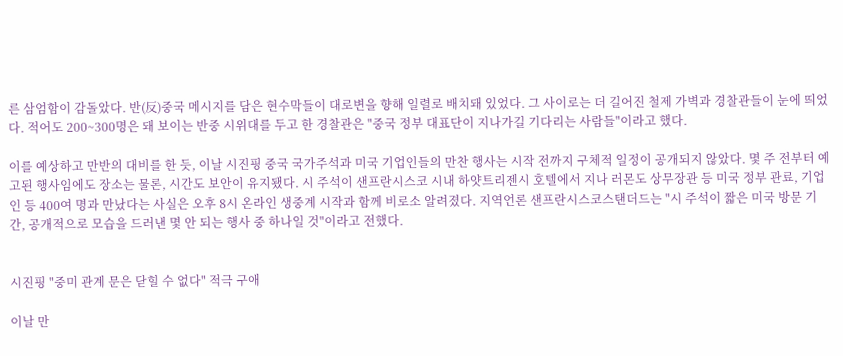른 삼엄함이 감돌았다. 반(反)중국 메시지를 담은 현수막들이 대로변을 향해 일렬로 배치돼 있었다. 그 사이로는 더 길어진 철제 가벽과 경찰관들이 눈에 띄었다. 적어도 200~300명은 돼 보이는 반중 시위대를 두고 한 경찰관은 "중국 정부 대표단이 지나가길 기다리는 사람들"이라고 했다.

이를 예상하고 만반의 대비를 한 듯, 이날 시진핑 중국 국가주석과 미국 기업인들의 만찬 행사는 시작 전까지 구체적 일정이 공개되지 않았다. 몇 주 전부터 예고된 행사임에도 장소는 물론, 시간도 보안이 유지됐다. 시 주석이 샌프란시스코 시내 하얏트리젠시 호텔에서 지나 러몬도 상무장관 등 미국 정부 관료, 기업인 등 400여 명과 만났다는 사실은 오후 8시 온라인 생중계 시작과 함께 비로소 알려졌다. 지역언론 샌프란시스코스탠더드는 "시 주석이 짧은 미국 방문 기간, 공개적으로 모습을 드러낸 몇 안 되는 행사 중 하나일 것"이라고 전했다.


시진핑 "중미 관계 문은 닫힐 수 없다" 적극 구애

이날 만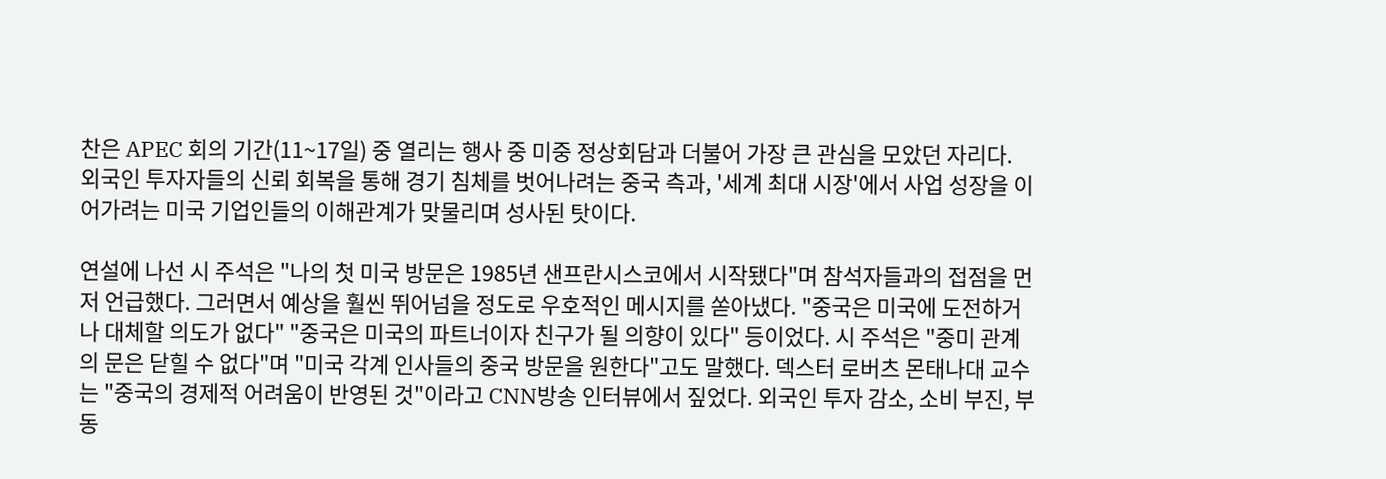찬은 APEC 회의 기간(11~17일) 중 열리는 행사 중 미중 정상회담과 더불어 가장 큰 관심을 모았던 자리다. 외국인 투자자들의 신뢰 회복을 통해 경기 침체를 벗어나려는 중국 측과, '세계 최대 시장'에서 사업 성장을 이어가려는 미국 기업인들의 이해관계가 맞물리며 성사된 탓이다.

연설에 나선 시 주석은 "나의 첫 미국 방문은 1985년 샌프란시스코에서 시작됐다"며 참석자들과의 접점을 먼저 언급했다. 그러면서 예상을 훨씬 뛰어넘을 정도로 우호적인 메시지를 쏟아냈다. "중국은 미국에 도전하거나 대체할 의도가 없다" "중국은 미국의 파트너이자 친구가 될 의향이 있다" 등이었다. 시 주석은 "중미 관계의 문은 닫힐 수 없다"며 "미국 각계 인사들의 중국 방문을 원한다"고도 말했다. 덱스터 로버츠 몬태나대 교수는 "중국의 경제적 어려움이 반영된 것"이라고 CNN방송 인터뷰에서 짚었다. 외국인 투자 감소, 소비 부진, 부동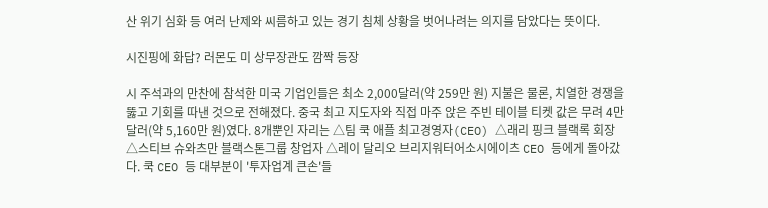산 위기 심화 등 여러 난제와 씨름하고 있는 경기 침체 상황을 벗어나려는 의지를 담았다는 뜻이다.

시진핑에 화답? 러몬도 미 상무장관도 깜짝 등장

시 주석과의 만찬에 참석한 미국 기업인들은 최소 2,000달러(약 259만 원) 지불은 물론, 치열한 경쟁을 뚫고 기회를 따낸 것으로 전해졌다. 중국 최고 지도자와 직접 마주 앉은 주빈 테이블 티켓 값은 무려 4만 달러(약 5,160만 원)였다. 8개뿐인 자리는 △팀 쿡 애플 최고경영자(CEO) △래리 핑크 블랙록 회장 △스티브 슈와츠만 블랙스톤그룹 창업자 △레이 달리오 브리지워터어소시에이츠 CEO 등에게 돌아갔다. 쿡 CEO 등 대부분이 '투자업계 큰손'들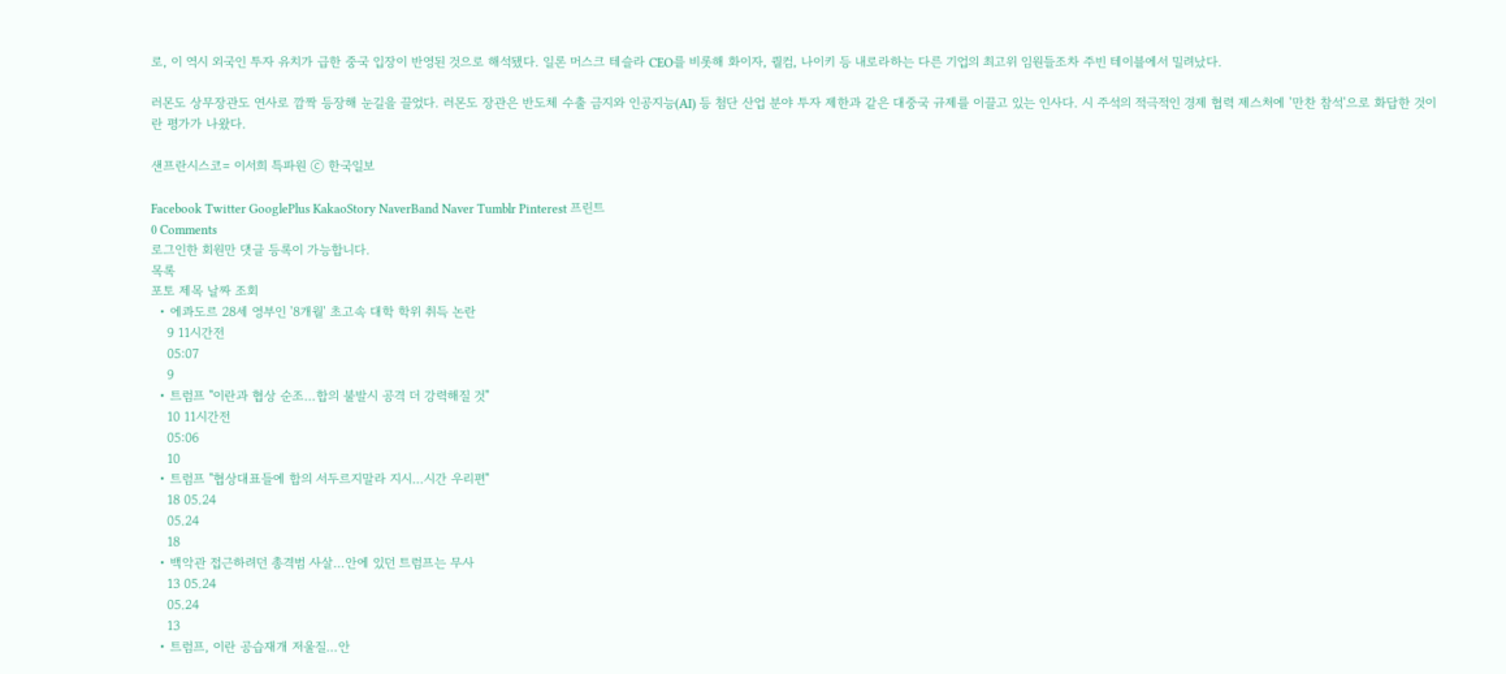로, 이 역시 외국인 투자 유치가 급한 중국 입장이 반영된 것으로 해석됐다. 일론 머스크 테슬라 CEO를 비롯해 화이자, 퀄컴, 나이키 등 내로라하는 다른 기업의 최고위 임원들조차 주빈 테이블에서 밀려났다.

러몬도 상무장관도 연사로 깜짝 등장해 눈길을 끌었다. 러몬도 장관은 반도체 수출 금지와 인공지능(AI) 등 첨단 산업 분야 투자 제한과 같은 대중국 규제를 이끌고 있는 인사다. 시 주석의 적극적인 경제 협력 제스처에 '만찬 참석'으로 화답한 것이란 평가가 나왔다.

샌프란시스코= 이서희 특파원 ⓒ 한국일보

Facebook Twitter GooglePlus KakaoStory NaverBand Naver Tumblr Pinterest 프린트
0 Comments
로그인한 회원만 댓글 등록이 가능합니다.
목록
포토 제목 날짜 조회
  • 에콰도르 28세 영부인 '8개월' 초고속 대학 학위 취득 논란
    9 11시간전
    05:07
    9
  • 트럼프 "이란과 협상 순조…합의 불발시 공격 더 강력해질 것"
    10 11시간전
    05:06
    10
  • 트럼프 "협상대표들에 합의 서두르지말라 지시…시간 우리편"
    18 05.24
    05.24
    18
  • 백악관 접근하려던 총격범 사살…안에 있던 트럼프는 무사
    13 05.24
    05.24
    13
  • 트럼프, 이란 공습재개 저울질…안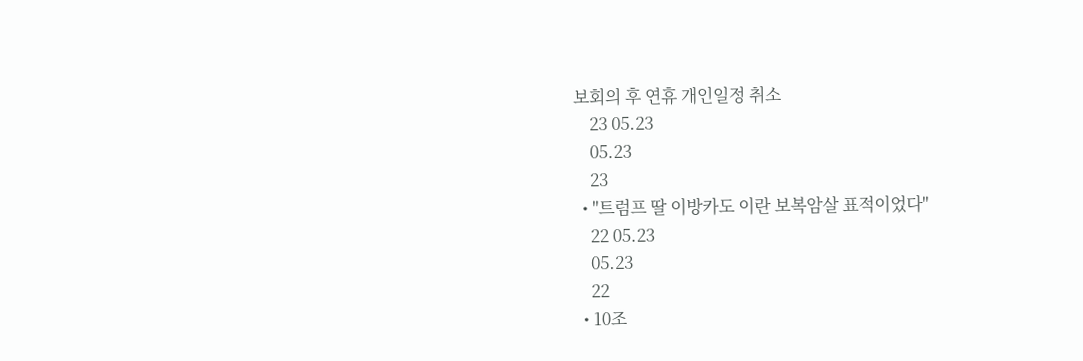보회의 후 연휴 개인일정 취소
    23 05.23
    05.23
    23
  • "트럼프 딸 이방카도 이란 보복암살 표적이었다"
    22 05.23
    05.23
    22
  • 10조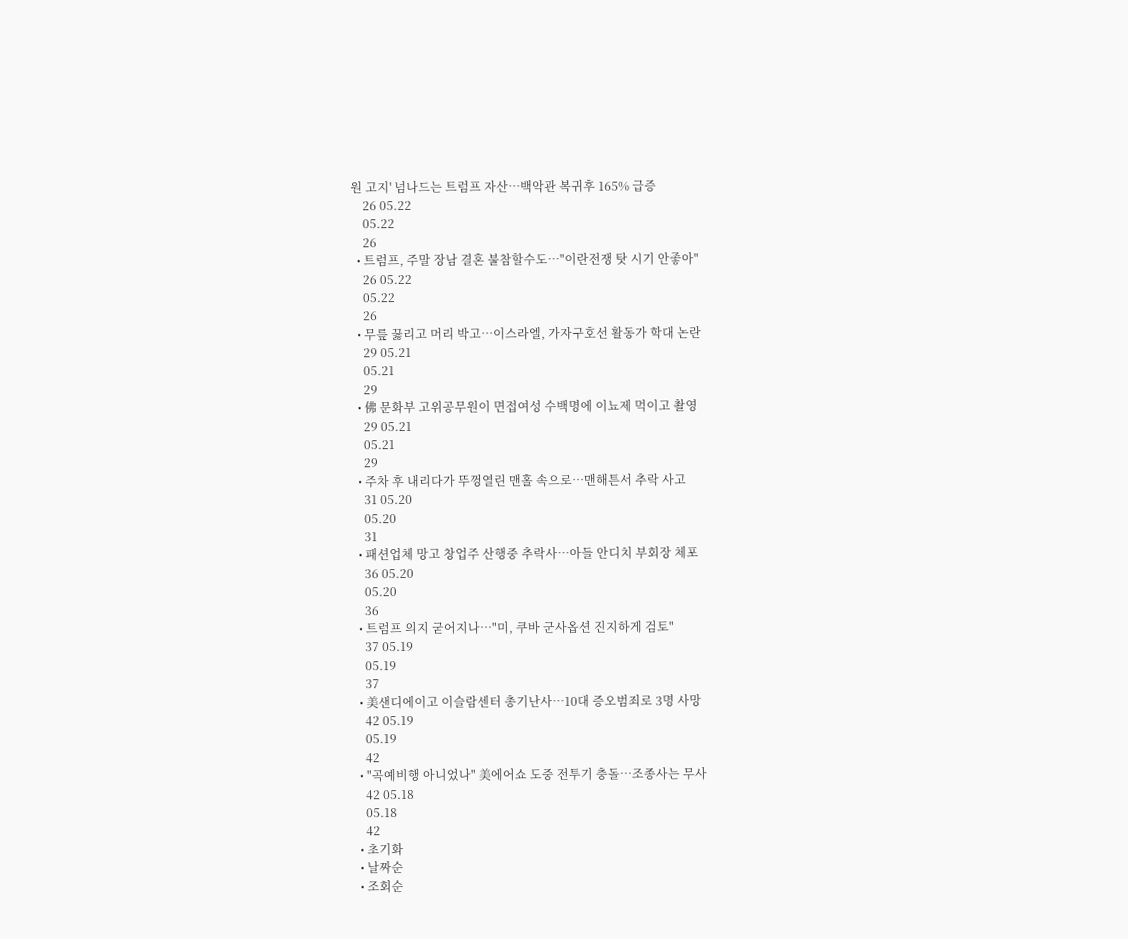원 고지' 넘나드는 트럼프 자산…백악관 복귀후 165% 급증
    26 05.22
    05.22
    26
  • 트럼프, 주말 장남 결혼 불참할수도…"이란전쟁 탓 시기 안좋아"
    26 05.22
    05.22
    26
  • 무릎 꿇리고 머리 박고…이스라엘, 가자구호선 활동가 학대 논란
    29 05.21
    05.21
    29
  • 佛 문화부 고위공무원이 면접여성 수백명에 이뇨제 먹이고 촬영
    29 05.21
    05.21
    29
  • 주차 후 내리다가 뚜껑열린 맨홀 속으로…맨해튼서 추락 사고
    31 05.20
    05.20
    31
  • 패션업체 망고 창업주 산행중 추락사…아들 안디치 부회장 체포
    36 05.20
    05.20
    36
  • 트럼프 의지 굳어지나…"미, 쿠바 군사옵션 진지하게 검토"
    37 05.19
    05.19
    37
  • 美샌디에이고 이슬람센터 총기난사…10대 증오범죄로 3명 사망
    42 05.19
    05.19
    42
  • "곡예비행 아니었나" 美에어쇼 도중 전투기 충돌…조종사는 무사
    42 05.18
    05.18
    42
  • 초기화
  • 날짜순
  • 조회순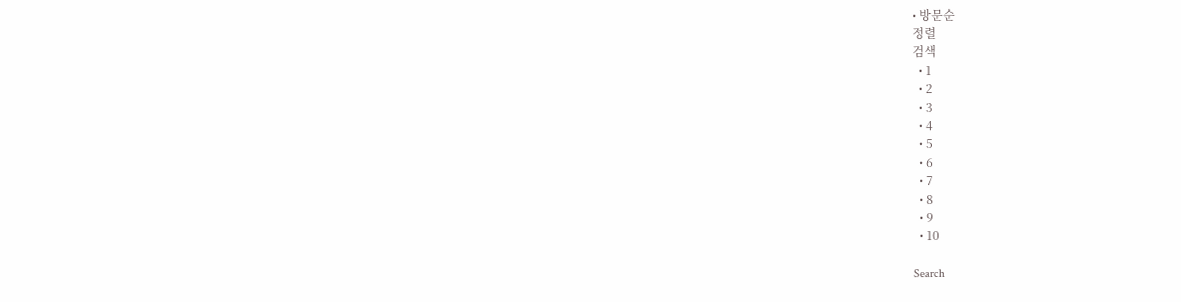• 방문순
정렬
검색
  • 1
  • 2
  • 3
  • 4
  • 5
  • 6
  • 7
  • 8
  • 9
  • 10

Search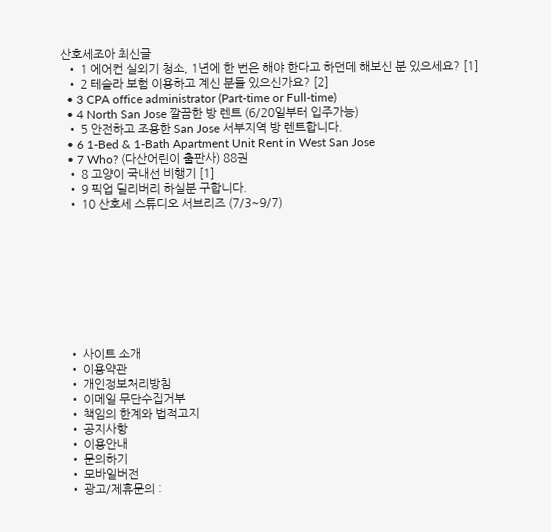산호세조아 최신글
  • 1 에어컨 실외기 청소, 1년에 한 번은 해야 한다고 하던데 해보신 분 있으세요? [1]
  • 2 테슬라 보험 이용하고 계신 분들 있으신가요? [2]
  • 3 CPA office administrator (Part-time or Full-time)
  • 4 North San Jose 깔끔한 방 렌트 (6/20일부터 입주가능)
  • 5 안전하고 조용한 San Jose 서부지역 방 렌트합니다.
  • 6 1-Bed & 1-Bath Apartment Unit Rent in West San Jose
  • 7 Who? (다산어린이 출판사) 88권
  • 8 고양이 국내선 비행기 [1]
  • 9 픽업 딜리버리 하실분 구합니다.
  • 10 산호세 스튜디오 서브리즈 (7/3~9/7)









  • 사이트 소개
  • 이용약관
  • 개인정보처리방침
  • 이메일 무단수집거부
  • 책임의 한계와 법적고지
  • 공지사항
  • 이용안내
  • 문의하기
  • 모바일버전
  • 광고/제휴문의 :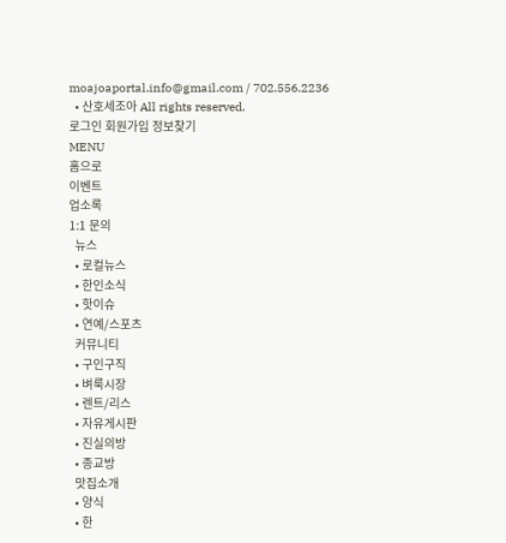moajoaportal.info@gmail.com / 702.556.2236
  • 산호세조아 All rights reserved.
로그인 회원가입 정보찾기
MENU
홈으로
이벤트
업소록
1:1 문의
  뉴스
  • 로컬뉴스
  • 한인소식
  • 핫이슈
  • 연예/스포츠
  커뮤니티
  • 구인구직
  • 벼룩시장
  • 렌트/리스
  • 자유게시판
  • 진실의방
  • 종교방
  맛집소개
  • 양식
  • 한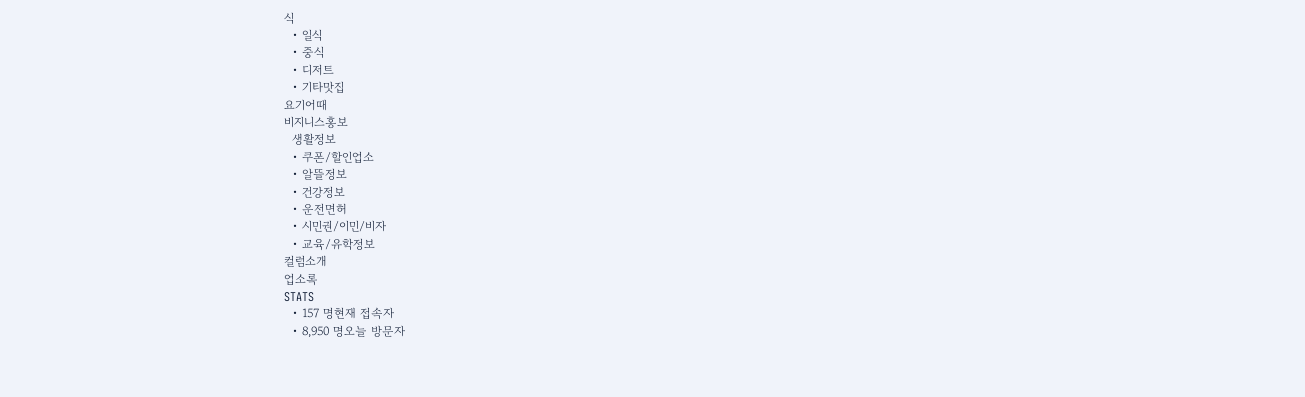식
  • 일식
  • 중식
  • 디저트
  • 기타맛집
요기어때
비지니스홍보
  생활정보
  • 쿠폰/할인업소
  • 알뜰정보
  • 건강정보
  • 운전면허
  • 시민권/이민/비자
  • 교육/유학정보
컬럼소개
업소록
STATS
  • 157 명현재 접속자
  • 8,950 명오늘 방문자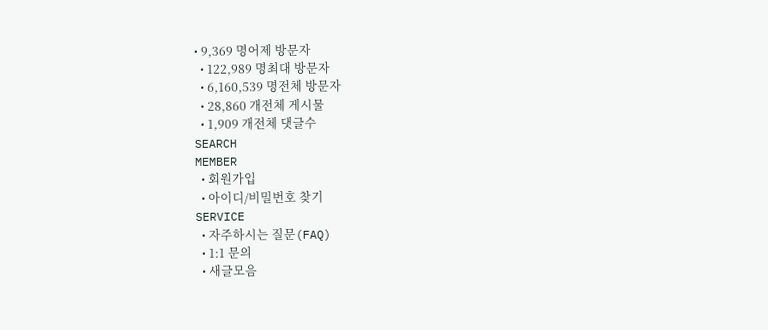• 9,369 명어제 방문자
  • 122,989 명최대 방문자
  • 6,160,539 명전체 방문자
  • 28,860 개전체 게시물
  • 1,909 개전체 댓글수
SEARCH
MEMBER
  • 회원가입
  • 아이디/비밀번호 찾기
SERVICE
  • 자주하시는 질문(FAQ)
  • 1:1 문의
  • 새글모음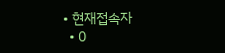• 현재접속자
  • 0